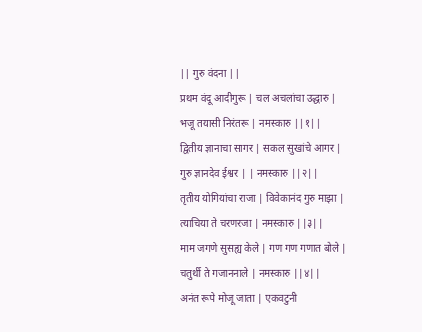|| गुरु वंदना ||
प्रथम वंदू आदीगुरू | चल अचलांचा उद्धारु |
भजू तयासी निरंतरू | नमस्कारु ||१||
द्वितीय ज्ञानाचा सागर | सकल सुखांचे आगर |
गुरु ज्ञानदेव ईश्वर | | नमस्कारु ||२||
तृतीय योगियांचा राजा | विवेकानंद गुरु माझा |
त्याचिया ते चरणरजा | नमस्कारु ||३||
माम जगणे सुसह्य केले | गण गण गणात बोले |
चतुर्थी ते गजाननाले | नमस्कारु ||४||
अनंत रूपे मोजू जाता | एकवटुनी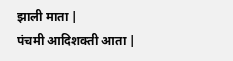झाली माता |
पंचमी आदिशक्ती आता |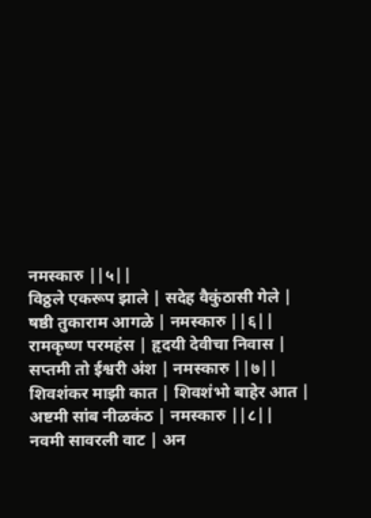नमस्कारु ||५||
विठ्ठले एकरूप झाले | सदेह वैकुंठासी गेले |
षष्ठी तुकाराम आगळे | नमस्कारु ||६||
रामकृष्ण परमहंस | हृदयी देवीचा निवास |
सप्तमी तो ईश्वरी अंश | नमस्कारु ||७||
शिवशंकर माझी कात | शिवशंभो बाहेर आत |
अष्टमी सांब नीळकंठ | नमस्कारु ||८||
नवमी सावरली वाट | अन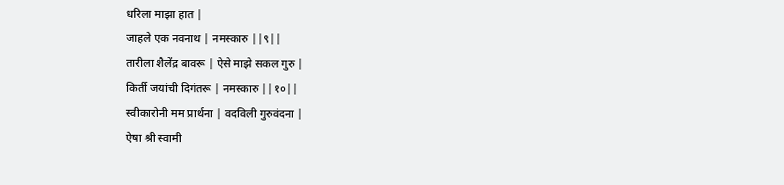धरिला माझा हात |
जाहले एक नवनाथ | नमस्कारु ||९||
तारीला शैलेंद्र बावरू | ऐसे माझे सकल गुरु |
किर्ती जयांची दिगंतरू | नमस्कारु ||१०||
स्वीकारोनी मम प्रार्थना | वदविली गुरुवंदना |
ऐषा श्री स्वामी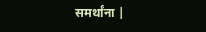समर्थांना |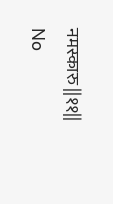नमस्कारु ||११||
No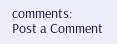comments:
Post a Comment